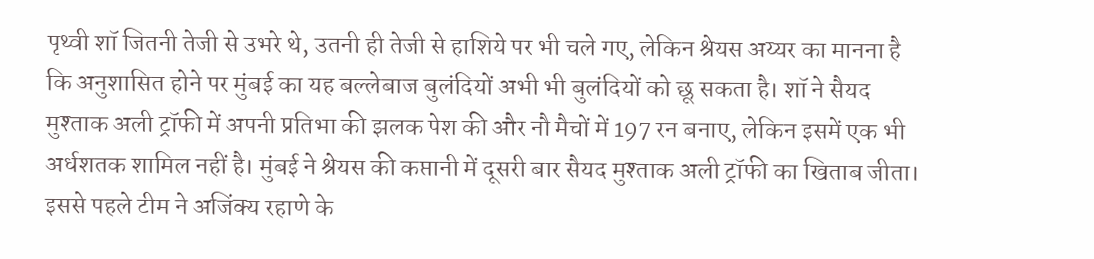पृथ्वी शॉ जितनी तेजी से उभरे थे, उतनी ही तेजी से हाशिये पर भी चले गए, लेकिन श्रेयस अय्यर का मानना है कि अनुशासित होने पर मुंबई का यह बल्लेबाज बुलंदियों अभी भी बुलंदियों को छू सकता है। शॉ ने सैयद मुश्ताक अली ट्रॉफी में अपनी प्रतिभा की झलक पेश की और नौ मैचों में 197 रन बनाए, लेकिन इसमें एक भी अर्धशतक शामिल नहीं है। मुंबई ने श्रेयस की कप्तानी में दूसरी बार सैयद मुश्ताक अली ट्रॉफी का खिताब जीता। इससे पहले टीम ने अजिंक्य रहाणे के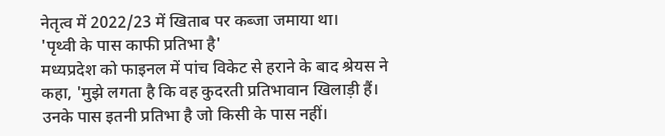नेतृत्व में 2022/23 में खिताब पर कब्जा जमाया था।
'पृथ्वी के पास काफी प्रतिभा है'
मध्यप्रदेश को फाइनल में पांच विकेट से हराने के बाद श्रेयस ने कहा, 'मुझे लगता है कि वह कुदरती प्रतिभावान खिलाड़ी हैं। उनके पास इतनी प्रतिभा है जो किसी के पास नहीं।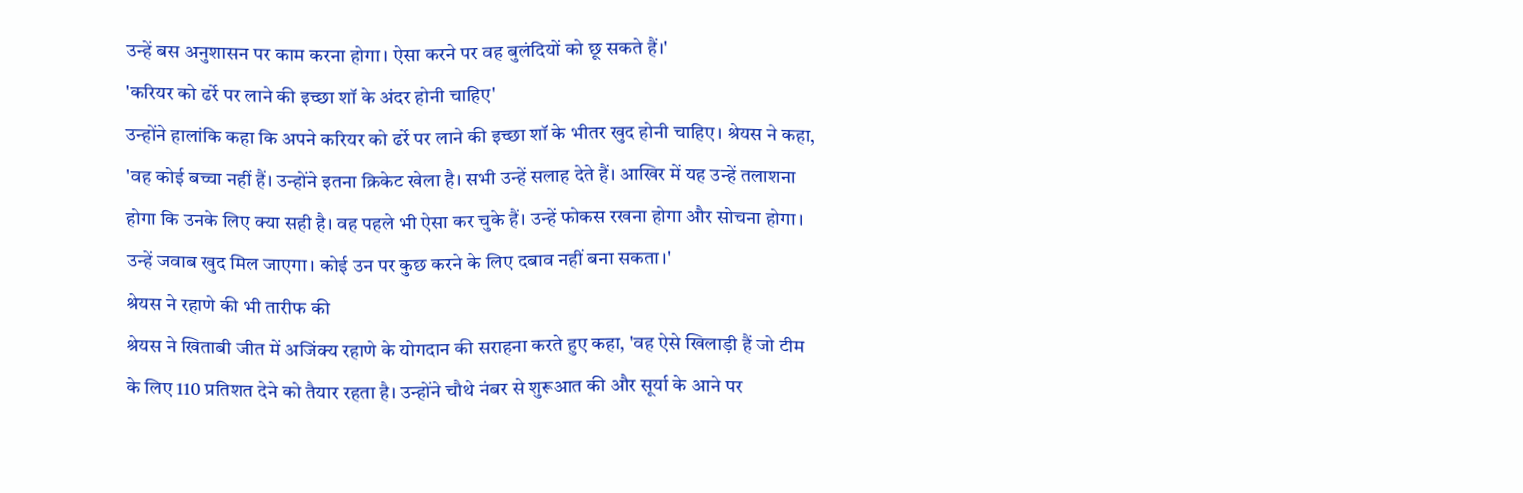उन्हें बस अनुशासन पर काम करना होगा। ऐसा करने पर वह बुलंदियों को छू सकते हैं।'
'करियर को ढर्रे पर लाने की इच्छा शॉ के अंदर होनी चाहिए'
उन्होंने हालांकि कहा कि अपने करियर को ढर्रे पर लाने की इच्छा शॉ के भीतर खुद होनी चाहिए। श्रेयस ने कहा, 'वह कोई बच्चा नहीं हैं। उन्होंने इतना क्रिकेट खेला है। सभी उन्हें सलाह देते हैं। आखिर में यह उन्हें तलाशना होगा कि उनके लिए क्या सही है। वह पहले भी ऐसा कर चुके हैं। उन्हें फोकस रखना होगा और सोचना होगा। उन्हें जवाब खुद मिल जाएगा। कोई उन पर कुछ करने के लिए दबाव नहीं बना सकता।'
श्रेयस ने रहाणे की भी तारीफ की
श्रेयस ने खिताबी जीत में अजिंक्य रहाणे के योगदान की सराहना करते हुए कहा, 'वह ऐसे खिलाड़ी हैं जो टीम के लिए 110 प्रतिशत देने को तैयार रहता है। उन्होंने चौथे नंबर से शुरूआत की और सूर्या के आने पर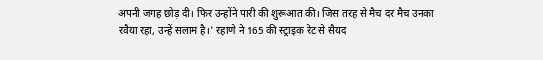अपनी जगह छोड़ दी। फिर उन्होंने पारी की शुरूआत की। जिस तरह से मैच दर मैच उनका रवैया रहा, उन्हें सलाम है।' रहाणे ने 165 की स्ट्राइक रेट से सैयद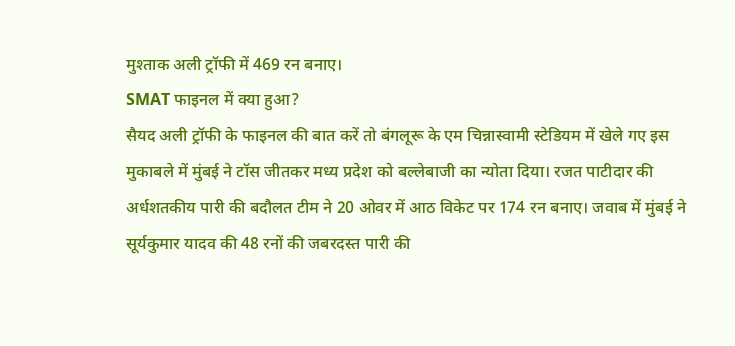मुश्ताक अली ट्रॉफी में 469 रन बनाए।
SMAT फाइनल में क्या हुआ?
सैयद अली ट्रॉफी के फाइनल की बात करें तो बंगलूरू के एम चिन्नास्वामी स्टेडियम में खेले गए इस मुकाबले में मुंबई ने टॉस जीतकर मध्य प्रदेश को बल्लेबाजी का न्योता दिया। रजत पाटीदार की अर्धशतकीय पारी की बदौलत टीम ने 20 ओवर में आठ विकेट पर 174 रन बनाए। जवाब में मुंबई ने सूर्यकुमार यादव की 48 रनों की जबरदस्त पारी की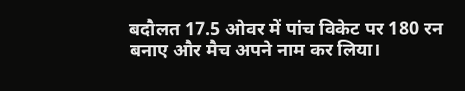बदौलत 17.5 ओवर में पांच विकेट पर 180 रन बनाए और मैच अपने नाम कर लिया।